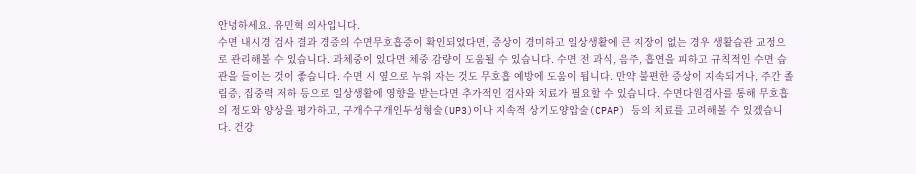안녕하세요. 유민혁 의사입니다.
수면 내시경 검사 결과 경증의 수면무호흡증이 확인되었다면, 증상이 경미하고 일상생활에 큰 지장이 없는 경우 생활습관 교정으로 관리해볼 수 있습니다. 과체중이 있다면 체중 감량이 도움될 수 있습니다. 수면 전 과식, 음주, 흡연을 피하고 규칙적인 수면 습관을 들이는 것이 좋습니다. 수면 시 옆으로 누워 자는 것도 무호흡 예방에 도움이 됩니다. 만약 불편한 증상이 지속되거나, 주간 졸림증, 집중력 저하 등으로 일상생활에 영향을 받는다면 추가적인 검사와 치료가 필요할 수 있습니다. 수면다원검사를 통해 무호흡의 정도와 양상을 평가하고, 구개수구개인두성형술(UP3)이나 지속적 상기도양압술(CPAP) 등의 치료를 고려해볼 수 있겠습니다. 건강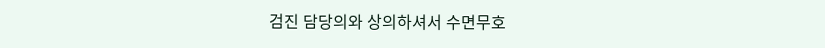검진 담당의와 상의하셔서 수면무호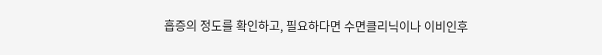흡증의 정도를 확인하고, 필요하다면 수면클리닉이나 이비인후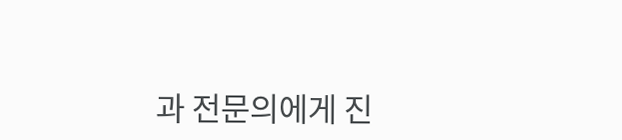과 전문의에게 진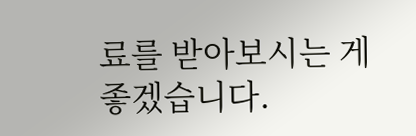료를 받아보시는 게 좋겠습니다.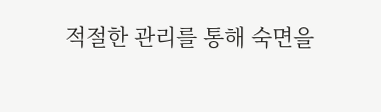적절한 관리를 통해 숙면을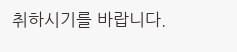취하시기를 바랍니다.